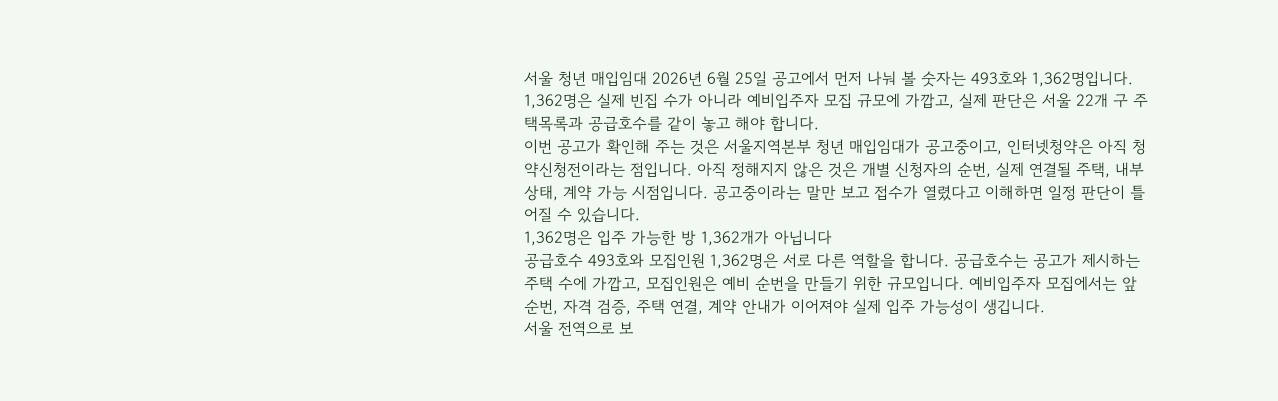서울 청년 매입임대 2026년 6월 25일 공고에서 먼저 나눠 볼 숫자는 493호와 1,362명입니다. 1,362명은 실제 빈집 수가 아니라 예비입주자 모집 규모에 가깝고, 실제 판단은 서울 22개 구 주택목록과 공급호수를 같이 놓고 해야 합니다.
이번 공고가 확인해 주는 것은 서울지역본부 청년 매입임대가 공고중이고, 인터넷청약은 아직 청약신청전이라는 점입니다. 아직 정해지지 않은 것은 개별 신청자의 순번, 실제 연결될 주택, 내부 상태, 계약 가능 시점입니다. 공고중이라는 말만 보고 접수가 열렸다고 이해하면 일정 판단이 틀어질 수 있습니다.
1,362명은 입주 가능한 방 1,362개가 아닙니다
공급호수 493호와 모집인원 1,362명은 서로 다른 역할을 합니다. 공급호수는 공고가 제시하는 주택 수에 가깝고, 모집인원은 예비 순번을 만들기 위한 규모입니다. 예비입주자 모집에서는 앞순번, 자격 검증, 주택 연결, 계약 안내가 이어져야 실제 입주 가능성이 생깁니다.
서울 전역으로 보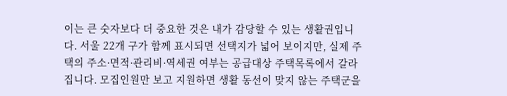이는 큰 숫자보다 더 중요한 것은 내가 감당할 수 있는 생활권입니다. 서울 22개 구가 함께 표시되면 선택지가 넓어 보이지만, 실제 주택의 주소·면적·관리비·역세권 여부는 공급대상 주택목록에서 갈라집니다. 모집인원만 보고 지원하면 생활 동선이 맞지 않는 주택군을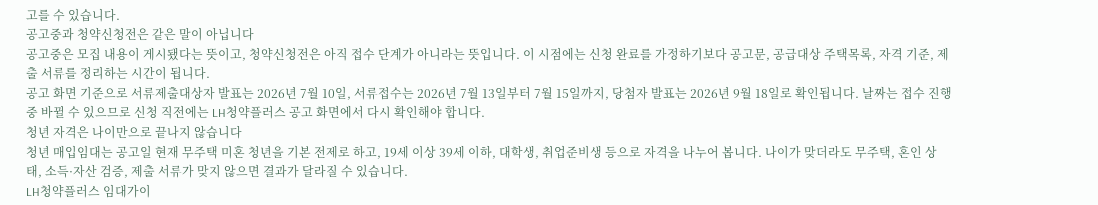고를 수 있습니다.
공고중과 청약신청전은 같은 말이 아닙니다
공고중은 모집 내용이 게시됐다는 뜻이고, 청약신청전은 아직 접수 단계가 아니라는 뜻입니다. 이 시점에는 신청 완료를 가정하기보다 공고문, 공급대상 주택목록, 자격 기준, 제출 서류를 정리하는 시간이 됩니다.
공고 화면 기준으로 서류제출대상자 발표는 2026년 7월 10일, 서류접수는 2026년 7월 13일부터 7월 15일까지, 당첨자 발표는 2026년 9월 18일로 확인됩니다. 날짜는 접수 진행 중 바뀔 수 있으므로 신청 직전에는 LH청약플러스 공고 화면에서 다시 확인해야 합니다.
청년 자격은 나이만으로 끝나지 않습니다
청년 매입임대는 공고일 현재 무주택 미혼 청년을 기본 전제로 하고, 19세 이상 39세 이하, 대학생, 취업준비생 등으로 자격을 나누어 봅니다. 나이가 맞더라도 무주택, 혼인 상태, 소득·자산 검증, 제출 서류가 맞지 않으면 결과가 달라질 수 있습니다.
LH청약플러스 임대가이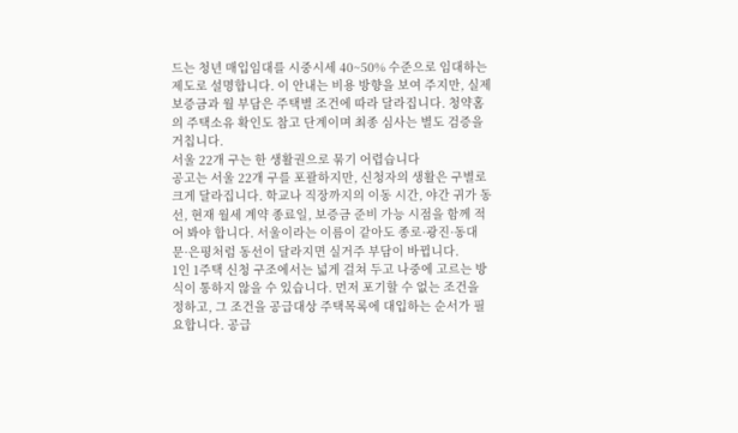드는 청년 매입임대를 시중시세 40~50% 수준으로 임대하는 제도로 설명합니다. 이 안내는 비용 방향을 보여 주지만, 실제 보증금과 월 부담은 주택별 조건에 따라 달라집니다. 청약홈의 주택소유 확인도 참고 단계이며 최종 심사는 별도 검증을 거칩니다.
서울 22개 구는 한 생활권으로 묶기 어렵습니다
공고는 서울 22개 구를 포괄하지만, 신청자의 생활은 구별로 크게 달라집니다. 학교나 직장까지의 이동 시간, 야간 귀가 동선, 현재 월세 계약 종료일, 보증금 준비 가능 시점을 함께 적어 봐야 합니다. 서울이라는 이름이 같아도 종로·광진·동대문·은평처럼 동선이 달라지면 실거주 부담이 바뀝니다.
1인 1주택 신청 구조에서는 넓게 걸쳐 두고 나중에 고르는 방식이 통하지 않을 수 있습니다. 먼저 포기할 수 없는 조건을 정하고, 그 조건을 공급대상 주택목록에 대입하는 순서가 필요합니다. 공급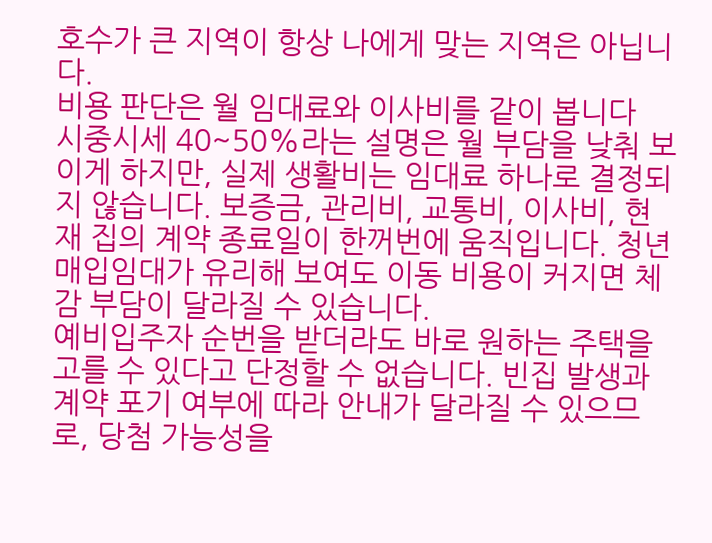호수가 큰 지역이 항상 나에게 맞는 지역은 아닙니다.
비용 판단은 월 임대료와 이사비를 같이 봅니다
시중시세 40~50%라는 설명은 월 부담을 낮춰 보이게 하지만, 실제 생활비는 임대료 하나로 결정되지 않습니다. 보증금, 관리비, 교통비, 이사비, 현재 집의 계약 종료일이 한꺼번에 움직입니다. 청년 매입임대가 유리해 보여도 이동 비용이 커지면 체감 부담이 달라질 수 있습니다.
예비입주자 순번을 받더라도 바로 원하는 주택을 고를 수 있다고 단정할 수 없습니다. 빈집 발생과 계약 포기 여부에 따라 안내가 달라질 수 있으므로, 당첨 가능성을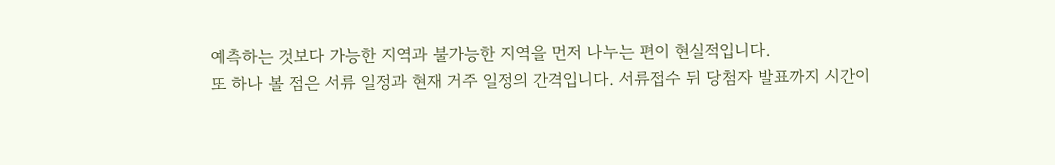예측하는 것보다 가능한 지역과 불가능한 지역을 먼저 나누는 편이 현실적입니다.
또 하나 볼 점은 서류 일정과 현재 거주 일정의 간격입니다. 서류접수 뒤 당첨자 발표까지 시간이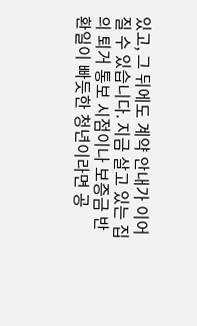있고, 그 뒤에도 계약 안내가 이어질 수 있습니다. 지금 살고 있는 집의 퇴거 통보 시점이나 보증금 반환일이 빠듯한 청년이라면 공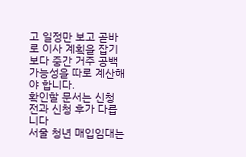고 일정만 보고 곧바로 이사 계획을 잡기보다 중간 거주 공백 가능성을 따로 계산해야 합니다.
확인할 문서는 신청 전과 신청 후가 다릅니다
서울 청년 매입임대는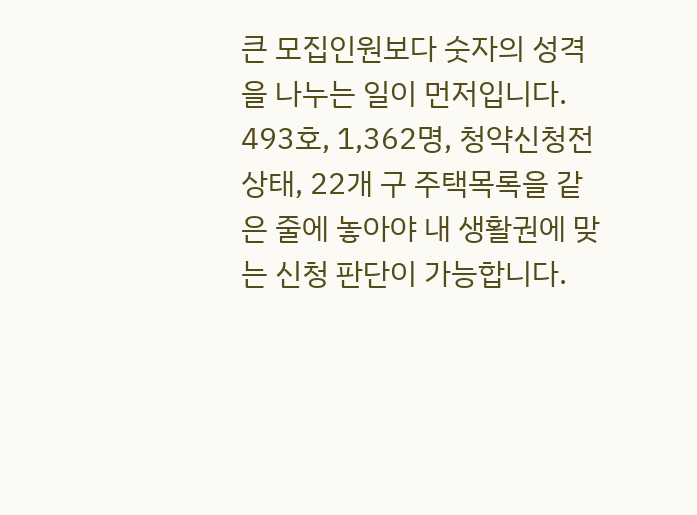큰 모집인원보다 숫자의 성격을 나누는 일이 먼저입니다. 493호, 1,362명, 청약신청전 상태, 22개 구 주택목록을 같은 줄에 놓아야 내 생활권에 맞는 신청 판단이 가능합니다.